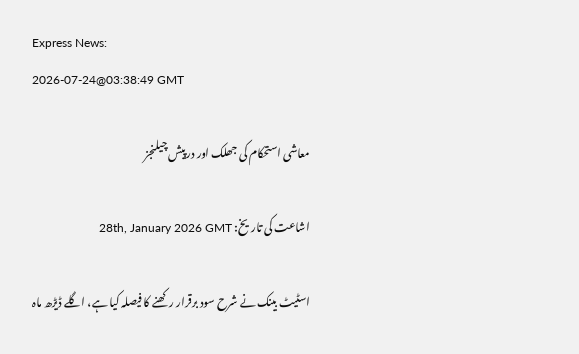Express News:
2026-07-24@03:38:49 GMT

معاشی استحکام کی جھلک اور درپیش چیلنجز

اشاعت کی تاریخ: 28th, January 2026 GMT

اسٹیٹ بینک نے شرح سود برقرار رکھنے کا فیصلہ کیا ہے، اگلے ڈیڑھ ماہ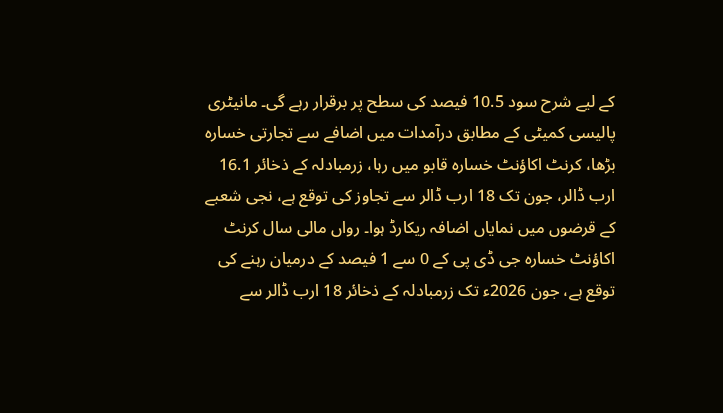کے لیے شرح سود 10.5 فیصد کی سطح پر برقرار رہے گی۔ مانیٹری پالیسی کمیٹی کے مطابق درآمدات میں اضافے سے تجارتی خسارہ بڑھا، کرنٹ اکاؤنٹ خسارہ قابو میں رہا، زرمبادلہ کے ذخائر 16.1 ارب ڈالر، جون تک 18 ارب ڈالر سے تجاوز کی توقع ہے، نجی شعبے کے قرضوں میں نمایاں اضافہ ریکارڈ ہوا۔ رواں مالی سال کرنٹ اکاؤنٹ خسارہ جی ڈی پی کے 0 سے 1 فیصد کے درمیان رہنے کی توقع ہے، جون 2026ء تک زرمبادلہ کے ذخائر 18 ارب ڈالر سے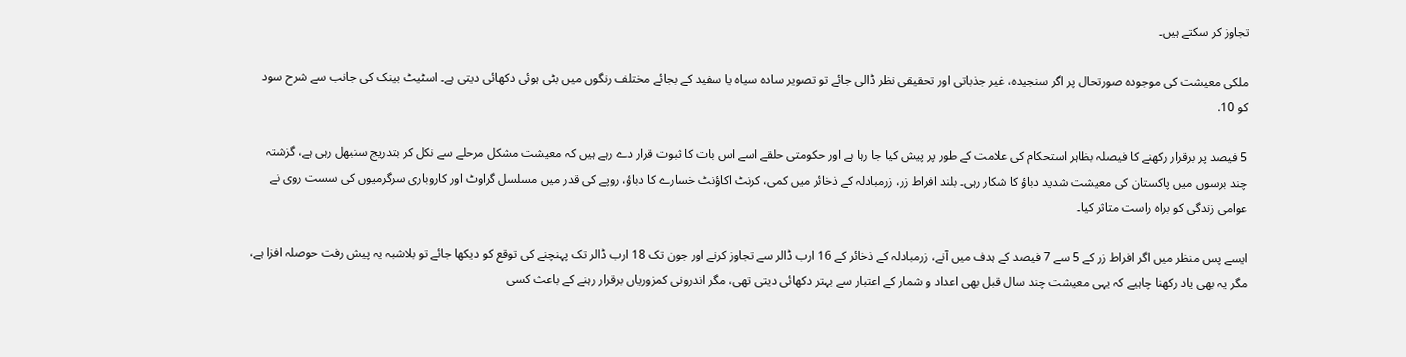تجاوز کر سکتے ہیں۔

ملکی معیشت کی موجودہ صورتحال پر اگر سنجیدہ، غیر جذباتی اور تحقیقی نظر ڈالی جائے تو تصویر سادہ سیاہ یا سفید کے بجائے مختلف رنگوں میں بٹی ہوئی دکھائی دیتی ہے۔ اسٹیٹ بینک کی جانب سے شرح سود کو 10.

5 فیصد پر برقرار رکھنے کا فیصلہ بظاہر استحکام کی علامت کے طور پر پیش کیا جا رہا ہے اور حکومتی حلقے اسے اس بات کا ثبوت قرار دے رہے ہیں کہ معیشت مشکل مرحلے سے نکل کر بتدریج سنبھل رہی ہے، گزشتہ چند برسوں میں پاکستان کی معیشت شدید دباؤ کا شکار رہی۔ بلند افراط زر، زرمبادلہ کے ذخائر میں کمی، کرنٹ اکاؤنٹ خسارے کا دباؤ، روپے کی قدر میں مسلسل گراوٹ اور کاروباری سرگرمیوں کی سست روی نے عوامی زندگی کو براہ راست متاثر کیا۔

ایسے پس منظر میں اگر افراط زر کے 5 سے 7 فیصد کے ہدف میں آنے، زرمبادلہ کے ذخائر کے 16 ارب ڈالر سے تجاوز کرنے اور جون تک 18 ارب ڈالر تک پہنچنے کی توقع کو دیکھا جائے تو بلاشبہ یہ پیش رفت حوصلہ افزا ہے، مگر یہ بھی یاد رکھنا چاہیے کہ یہی معیشت چند سال قبل بھی اعداد و شمار کے اعتبار سے بہتر دکھائی دیتی تھی، مگر اندرونی کمزوریاں برقرار رہنے کے باعث کسی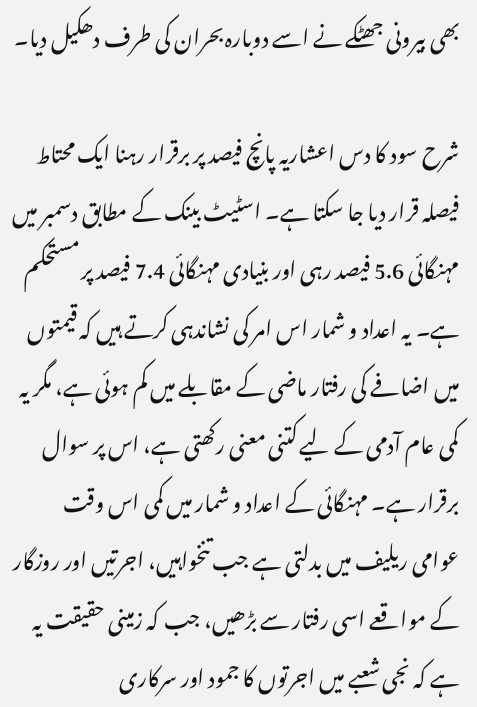بھی بیرونی جھٹکے نے اسے دوبارہ بحران کی طرف دھکیل دیا۔

شرح سود کا دس اعشاریہ پانچ فیصد پر برقرار رہنا ایک محتاط فیصلہ قرار دیا جا سکتا ہے۔ اسٹیٹ بینک کے مطابق دسمبر میں مہنگائی 5.6 فیصد رہی اور بنیادی مہنگائی 7.4 فیصد پر مستحکم ہے۔ یہ اعداد و شمار اس امر کی نشاندہی کرتے ہیں کہ قیمتوں میں اضافے کی رفتار ماضی کے مقابلے میں کم ہوئی ہے، مگر یہ کمی عام آدمی کے لیے کتنی معنی رکھتی ہے، اس پر سوال برقرار ہے۔ مہنگائی کے اعداد و شمار میں کمی اس وقت عوامی ریلیف میں بدلتی ہے جب تنخواہیں، اجرتیں اور روزگار کے مواقعے اسی رفتار سے بڑھیں، جب کہ زمینی حقیقت یہ ہے کہ نجی شعبے میں اجرتوں کا جمود اور سرکاری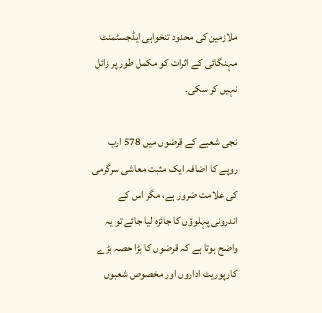ملازمین کی محدود تنخواہی ایڈجسٹمنٹ مہنگائی کے اثرات کو مکمل طور پر زائل نہیں کر سکی۔

نجی شعبے کے قرضوں میں 578 ارب روپے کا اضافہ ایک مثبت معاشی سرگرمی کی علامت ضرور ہے، مگر اس کے اندرونی پہلوؤں کا جائزہ لیا جائے تو یہ واضح ہوتا ہے کہ قرضوں کا بڑا حصہ بڑے کارپوریٹ اداروں اور مخصوص شعبوں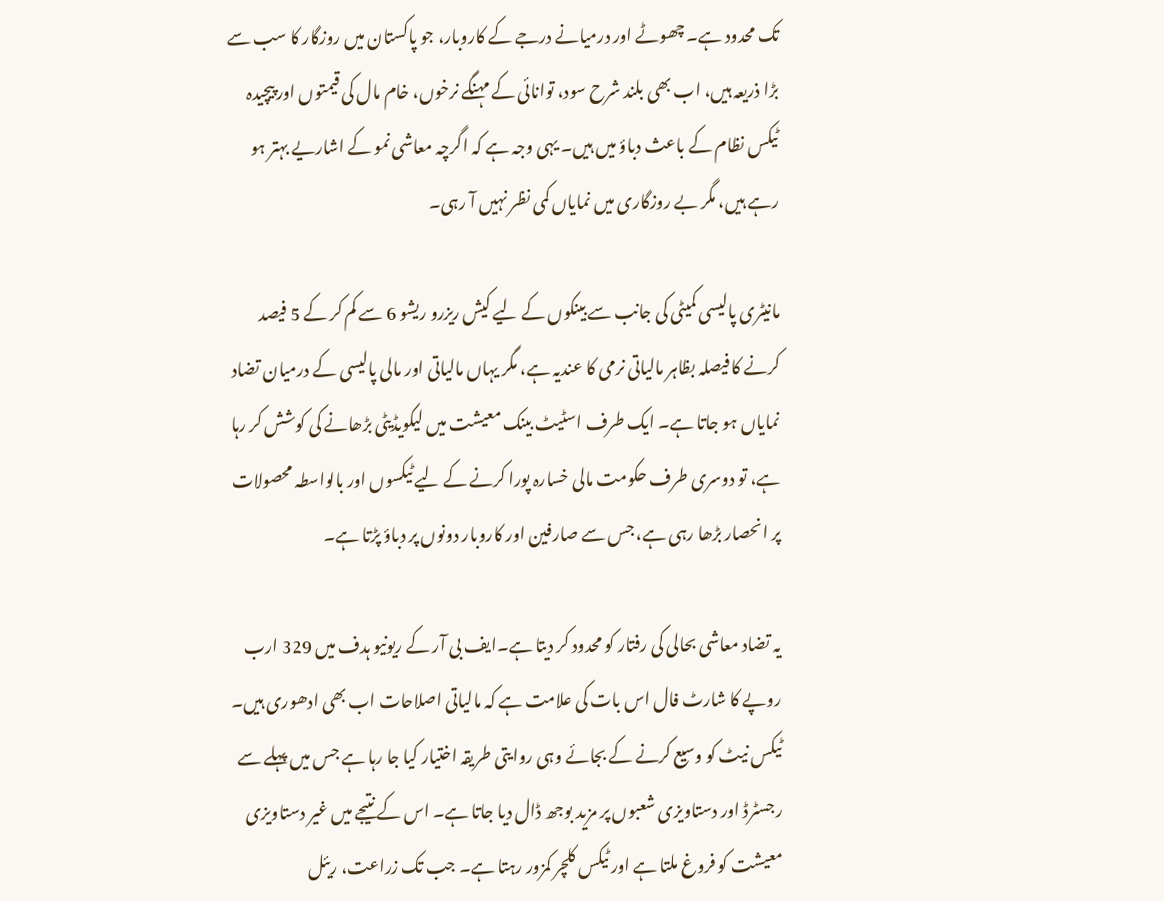تک محدود ہے۔ چھوٹے اور درمیانے درجے کے کاروبار، جو پاکستان میں روزگار کا سب سے بڑا ذریعہ ہیں، اب بھی بلند شرح سود، توانائی کے مہنگے نرخوں، خام مال کی قیمتوں اور پیچیدہ ٹیکس نظام کے باعث دباؤ میں ہیں۔ یہی وجہ ہے کہ اگرچہ معاشی نمو کے اشاریے بہتر ہو رہے ہیں، مگر بے روزگاری میں نمایاں کمی نظر نہیں آ رہی۔

مانیٹری پالیسی کمیٹی کی جانب سے بینکوں کے لیے کیش ریزرو ریشو 6 سے کم کر کے 5 فیصد کرنے کا فیصلہ بظاہر مالیاتی نرمی کا عندیہ ہے، مگر یہاں مالیاتی اور مالی پالیسی کے درمیان تضاد نمایاں ہو جاتا ہے۔ ایک طرف اسٹیٹ بینک معیشت میں لیکویڈیٹی بڑھانے کی کوشش کر رہا ہے، تو دوسری طرف حکومت مالی خسارہ پورا کرنے کے لیے ٹیکسوں اور بالواسطہ محصولات پر انحصار بڑھا رہی ہے، جس سے صارفین اور کاروبار دونوں پر دباؤ پڑتا ہے۔

یہ تضاد معاشی بحالی کی رفتار کو محدود کر دیتا ہے۔ایف بی آر کے ریونیو ہدف میں 329 ارب روپے کا شارٹ فال اس بات کی علامت ہے کہ مالیاتی اصلاحات اب بھی ادھوری ہیں۔ ٹیکس نیٹ کو وسیع کرنے کے بجائے وہی روایتی طریقہ اختیار کیا جا رہا ہے جس میں پہلے سے رجسٹرڈ اور دستاویزی شعبوں پر مزید بوجھ ڈال دیا جاتا ہے۔ اس کے نتیجے میں غیر دستاویزی معیشت کو فروغ ملتا ہے اور ٹیکس کلچر کمزور رہتا ہے۔ جب تک زراعت، ریئل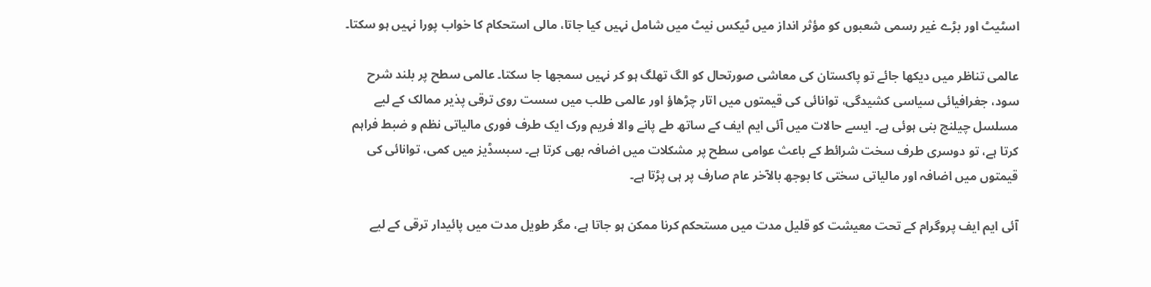اسٹیٹ اور بڑے غیر رسمی شعبوں کو مؤثر انداز میں ٹیکس نیٹ میں شامل نہیں کیا جاتا، مالی استحکام کا خواب پورا نہیں ہو سکتا۔

عالمی تناظر میں دیکھا جائے تو پاکستان کی معاشی صورتحال کو الگ تھلگ ہو کر نہیں سمجھا جا سکتا۔ عالمی سطح پر بلند شرح سود، جغرافیائی سیاسی کشیدگی، توانائی کی قیمتوں میں اتار چڑھاؤ اور عالمی طلب میں سست روی ترقی پذیر ممالک کے لیے مسلسل چیلنج بنی ہوئی ہے۔ ایسے حالات میں آئی ایم ایف کے ساتھ طے پانے والا فریم ورک ایک طرف فوری مالیاتی نظم و ضبط فراہم کرتا ہے، تو دوسری طرف سخت شرائط کے باعث عوامی سطح پر مشکلات میں اضافہ بھی کرتا ہے۔ سبسڈیز میں کمی، توانائی کی قیمتوں میں اضافہ اور مالیاتی سختی کا بوجھ بالآخر عام صارف پر ہی پڑتا ہے۔

آئی ایم ایف پروگرام کے تحت معیشت کو قلیل مدت میں مستحکم کرنا ممکن ہو جاتا ہے، مگر طویل مدت میں پائیدار ترقی کے لیے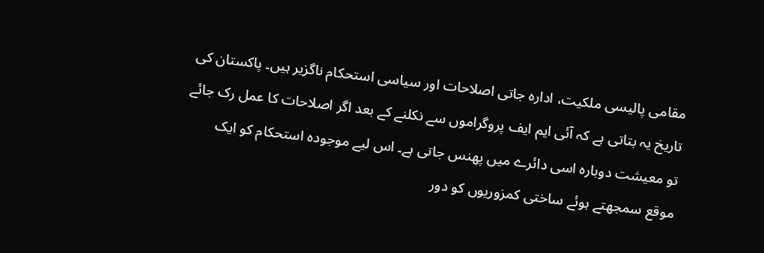مقامی پالیسی ملکیت، ادارہ جاتی اصلاحات اور سیاسی استحکام ناگزیر ہیں۔ پاکستان کی تاریخ یہ بتاتی ہے کہ آئی ایم ایف پروگراموں سے نکلنے کے بعد اگر اصلاحات کا عمل رک جائے تو معیشت دوبارہ اسی دائرے میں پھنس جاتی ہے۔ اس لیے موجودہ استحکام کو ایک موقع سمجھتے ہوئے ساختی کمزوریوں کو دور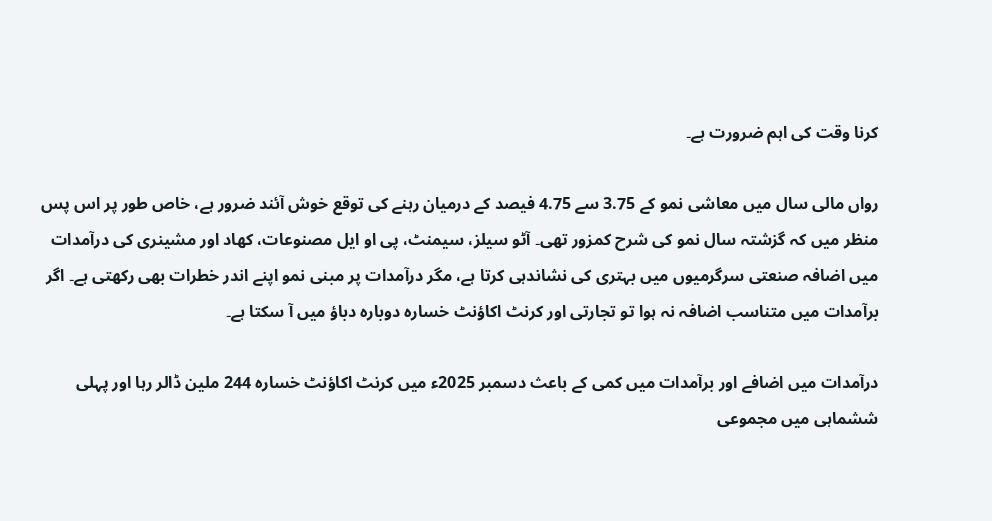کرنا وقت کی اہم ضرورت ہے۔

رواں مالی سال میں معاشی نمو کے 3.75 سے 4.75 فیصد کے درمیان رہنے کی توقع خوش آئند ضرور ہے، خاص طور پر اس پس منظر میں کہ گزشتہ سال نمو کی شرح کمزور تھی۔ آٹو سیلز، سیمنٹ، پی او ایل مصنوعات، کھاد اور مشینری کی درآمدات میں اضافہ صنعتی سرگرمیوں میں بہتری کی نشاندہی کرتا ہے، مگر درآمدات پر مبنی نمو اپنے اندر خطرات بھی رکھتی ہے۔ اگر برآمدات میں متناسب اضافہ نہ ہوا تو تجارتی اور کرنٹ اکاؤنٹ خسارہ دوبارہ دباؤ میں آ سکتا ہے۔

درآمدات میں اضافے اور برآمدات میں کمی کے باعث دسمبر 2025ء میں کرنٹ اکاؤنٹ خسارہ 244 ملین ڈالر رہا اور پہلی ششماہی میں مجموعی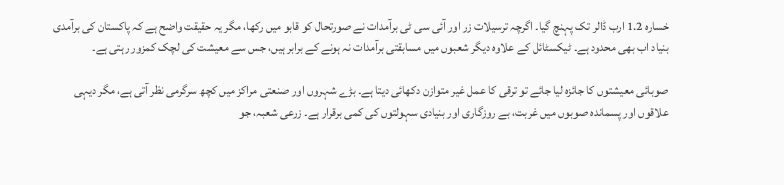خسارہ 1.2 ارب ڈالر تک پہنچ گیا۔ اگرچہ ترسیلات زر اور آئی سی ٹی برآمدات نے صورتحال کو قابو میں رکھا، مگر یہ حقیقت واضح ہے کہ پاکستان کی برآمدی بنیاد اب بھی محدود ہے۔ ٹیکسٹائل کے علاوہ دیگر شعبوں میں مسابقتی برآمدات نہ ہونے کے برابر ہیں، جس سے معیشت کی لچک کمزور رہتی ہے۔

صوبائی معیشتوں کا جائزہ لیا جائے تو ترقی کا عمل غیر متوازن دکھائی دیتا ہے۔ بڑے شہروں اور صنعتی مراکز میں کچھ سرگرمی نظر آتی ہے، مگر دیہی علاقوں اور پسماندہ صوبوں میں غربت، بے روزگاری اور بنیادی سہولتوں کی کمی برقرار ہے۔ زرعی شعبہ، جو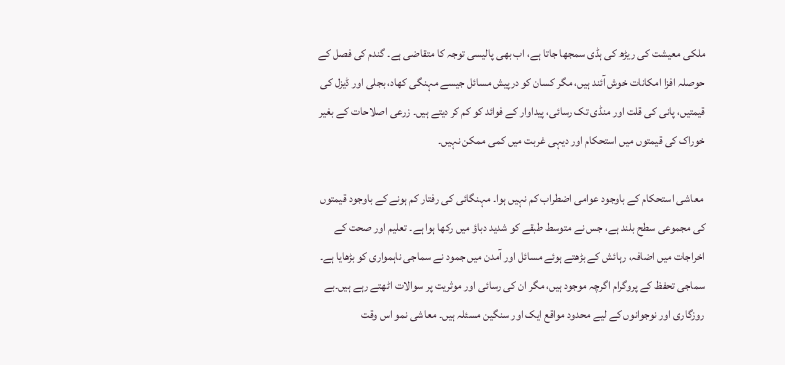ملکی معیشت کی ریڑھ کی ہڈی سمجھا جاتا ہے، اب بھی پالیسی توجہ کا متقاضی ہے۔ گندم کی فصل کے حوصلہ افزا امکانات خوش آئند ہیں، مگر کسان کو درپیش مسائل جیسے مہنگی کھاد، بجلی اور ڈیزل کی قیمتیں، پانی کی قلت اور منڈی تک رسائی، پیداوار کے فوائد کو کم کر دیتے ہیں۔ زرعی اصلاحات کے بغیر خوراک کی قیمتوں میں استحکام اور دیہی غربت میں کمی ممکن نہیں۔

 معاشی استحکام کے باوجود عوامی اضطراب کم نہیں ہوا۔ مہنگائی کی رفتار کم ہونے کے باوجود قیمتوں کی مجموعی سطح بلند ہے، جس نے متوسط طبقے کو شدید دباؤ میں رکھا ہوا ہے۔ تعلیم اور صحت کے اخراجات میں اضافہ، رہائش کے بڑھتے ہوئے مسائل اور آمدن میں جمود نے سماجی ناہمواری کو بڑھایا ہے۔ سماجی تحفظ کے پروگرام اگرچہ موجود ہیں، مگر ان کی رسائی اور موثریت پر سوالات اٹھتے رہے ہیں۔بے روزگاری اور نوجوانوں کے لیے محدود مواقع ایک اور سنگین مسئلہ ہیں۔ معاشی نمو اس وقت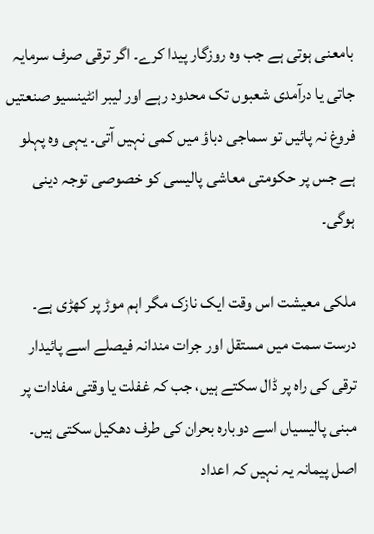بامعنی ہوتی ہے جب وہ روزگار پیدا کرے۔ اگر ترقی صرف سرمایہ جاتی یا درآمدی شعبوں تک محدود رہے اور لیبر انٹینسیو صنعتیں فروغ نہ پائیں تو سماجی دباؤ میں کمی نہیں آتی۔ یہی وہ پہلو ہے جس پر حکومتی معاشی پالیسی کو خصوصی توجہ دینی ہوگی۔

ملکی معیشت اس وقت ایک نازک مگر اہم موڑ پر کھڑی ہے۔ درست سمت میں مستقل اور جرات مندانہ فیصلے اسے پائیدار ترقی کی راہ پر ڈال سکتے ہیں، جب کہ غفلت یا وقتی مفادات پر مبنی پالیسیاں اسے دوبارہ بحران کی طرف دھکیل سکتی ہیں۔ اصل پیمانہ یہ نہیں کہ اعداد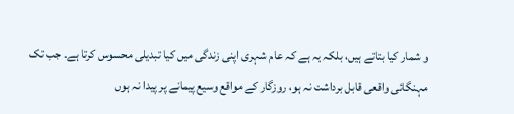و شمار کیا بتاتے ہیں، بلکہ یہ ہے کہ عام شہری اپنی زندگی میں کیا تبدیلی محسوس کرتا ہے۔ جب تک مہنگائی واقعی قابل برداشت نہ ہو، روزگار کے مواقع وسیع پیمانے پر پیدا نہ ہوں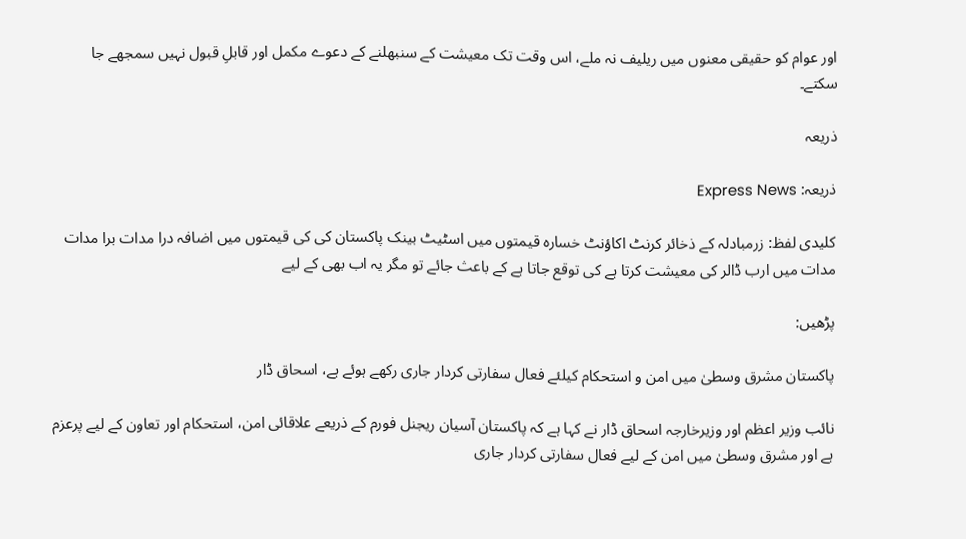اور عوام کو حقیقی معنوں میں ریلیف نہ ملے، اس وقت تک معیشت کے سنبھلنے کے دعوے مکمل اور قابلِ قبول نہیں سمجھے جا سکتے۔

ذریعہ

ذریعہ: Express News

کلیدی لفظ: زرمبادلہ کے ذخائر کرنٹ اکاؤنٹ خسارہ قیمتوں میں اسٹیٹ بینک پاکستان کی کی قیمتوں میں اضافہ درا مدات برا مدات مدات میں ارب ڈالر کی معیشت کرتا ہے کی توقع جاتا ہے کے باعث جائے تو مگر یہ اب بھی کے لیے

پڑھیں:

پاکستان مشرق وسطیٰ میں امن و استحکام کیلئے فعال سفارتی کردار جاری رکھے ہوئے ہے، اسحاق ڈار

نائب وزیر اعظم اور وزیرخارجہ اسحاق ڈار نے کہا ہے کہ پاکستان آسیان ریجنل فورم کے ذریعے علاقائی امن، استحکام اور تعاون کے لیے پرعزم ہے اور مشرق وسطیٰ میں امن کے لیے فعال سفارتی کردار جاری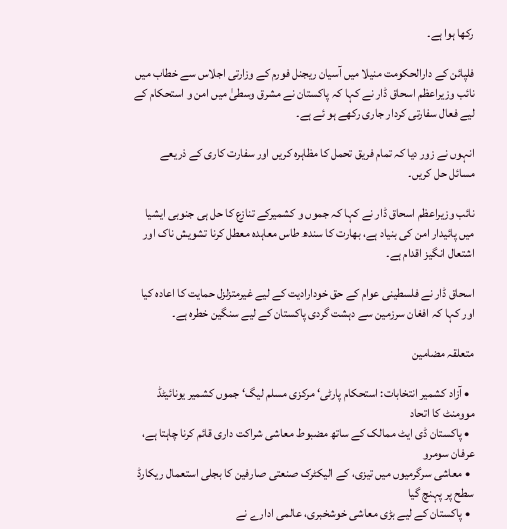رکھا ہوا ہے۔

فلپائن کے دارالحکومت منیلا میں آسیان ریجنل فورم کے وزارتی اجلاس سے خطاب میں نائب وزیراعظم اسحاق ڈار نے کہا کہ پاکستان نے مشرق وسطیٰ میں امن و استحکام کے لیے فعال سفارتی کردار جاری رکھے ہو ئے ہے۔

انہوں نے زور دیا کہ تمام فریق تحمل کا مظاہرہ کریں اور سفارت کاری کے ذریعے مسائل حل کریں۔

نائب وزیراعظم اسحاق ڈار نے کہا کہ جموں و کشمیرکے تنازع کا حل ہی جنوبی ایشیا میں پائیدار امن کی بنیاد ہے، بھارت کا سندھ طاس معاہدہ معطل کرنا تشویش ناک اور اشتعال انگیز اقدام ہے۔

اسحاق ڈار نے فلسطینی عوام کے حق خودارادیت کے لیے غیرمتزلزل حمایت کا اعادہ کیا اور کہا کہ افغان سرزمین سے دہشت گردی پاکستان کے لیے سنگین خطرہ ہے۔

متعلقہ مضامین

  • آزاد کشمیر انتخابات: استحکام پارٹی‘ مرکزی مسلم لیگ‘ جموں کشمیر یونائیٹڈ موومنٹ کا اتحاد
  • پاکستان ڈی ایٹ ممالک کے ساتھ مضبوط معاشی شراکت داری قائم کرنا چاہتا ہے، عرفان سومرو
  • معاشی سرگرمیوں میں تیزی، کے الیکٹرک صنعتی صارفین کا بجلی استعمال ریکارڈ سطح پر پہنچ گیا
  • پاکستان کے لیے بڑی معاشی خوشخبری، عالمی ادارے نے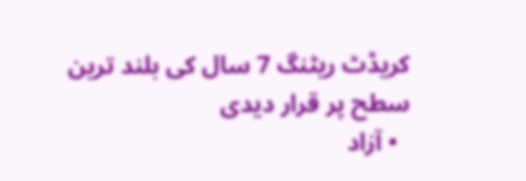کریڈٹ ریٹنگ 7 سال کی بلند ترین سطح پر قرار دیدی
  • آزاد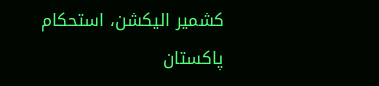کشمیر الیکشن، استحکام پاکستان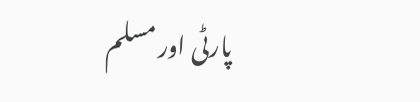پارٹی اور مسلم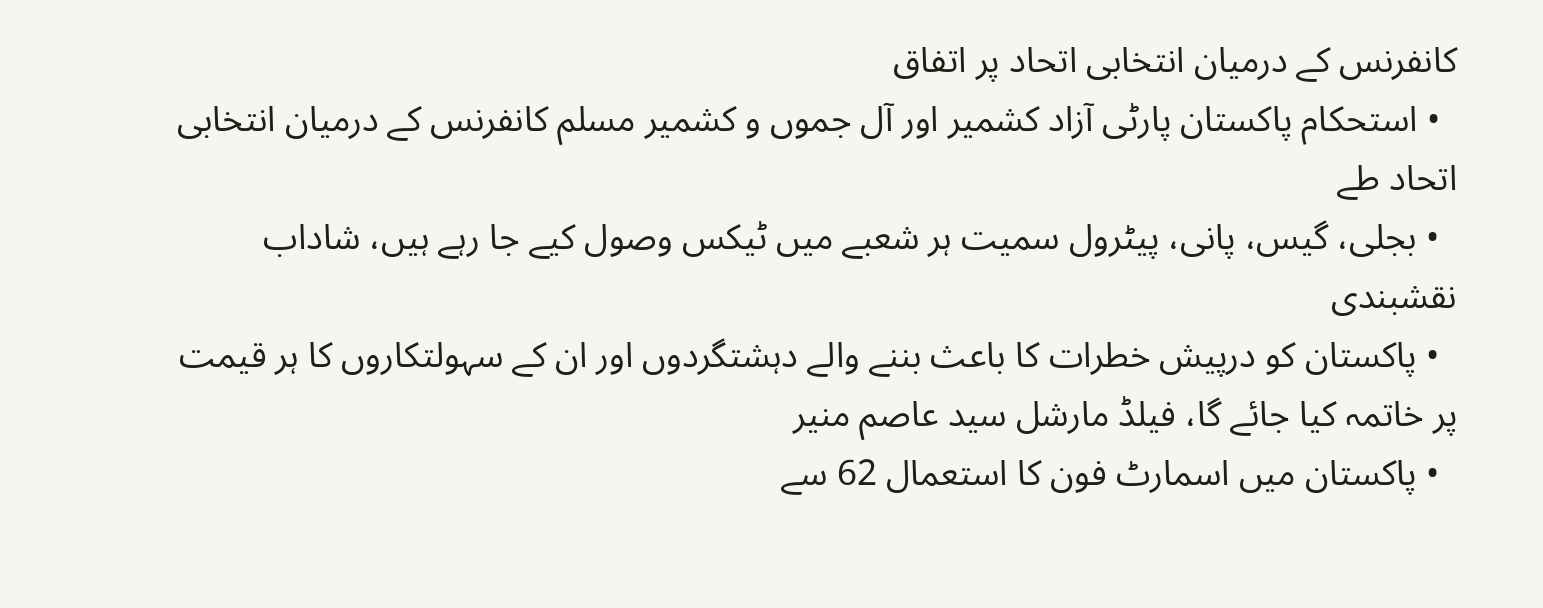کانفرنس کے درمیان انتخابی اتحاد پر اتفاق
  • استحکام پاکستان پارٹی آزاد کشمیر اور آل جموں و کشمیر مسلم کانفرنس کے درمیان انتخابی اتحاد طے
  • بجلی، گیس، پانی، پیٹرول سمیت ہر شعبے میں ٹیکس وصول کیے جا رہے ہیں، شاداب نقشبندی
  • پاکستان کو درپیش خطرات کا باعث بننے والے دہشتگردوں اور ان کے سہولتکاروں کا ہر قیمت پر خاتمہ کیا جائے گا، فیلڈ مارشل سید عاصم منیر
  • پاکستان میں اسمارٹ فون کا استعمال 62 سے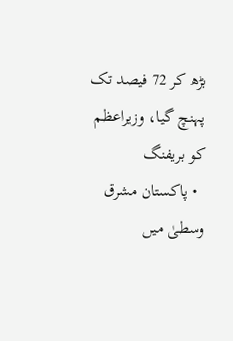بڑھ کر 72 فیصد تک پہنچ گیا، وزیراعظم کو بریفنگ
  • پاکستان مشرق وسطیٰ میں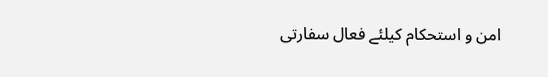امن و استحکام کیلئے فعال سفارتی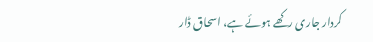کردار جاری رکھے ہوئے ہے، اسحاق ڈار